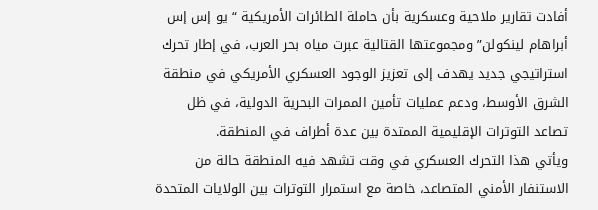أفادت تقارير ملاحية وعسكرية بأن حاملة الطائرات الأمريكية “يو إس إس أبراهام لينكولن” ومجموعتها القتالية عبرت مياه بحر العرب، في إطار تحرك استراتيجي جديد يهدف إلى تعزيز الوجود العسكري الأمريكي في منطقة الشرق الأوسط، ودعم عمليات تأمين الممرات البحرية الدولية، في ظل تصاعد التوترات الإقليمية الممتدة بين عدة أطراف في المنطقة.
ويأتي هذا التحرك العسكري في وقت تشهد فيه المنطقة حالة من الاستنفار الأمني المتصاعد، خاصة مع استمرار التوترات بين الولايات المتحدة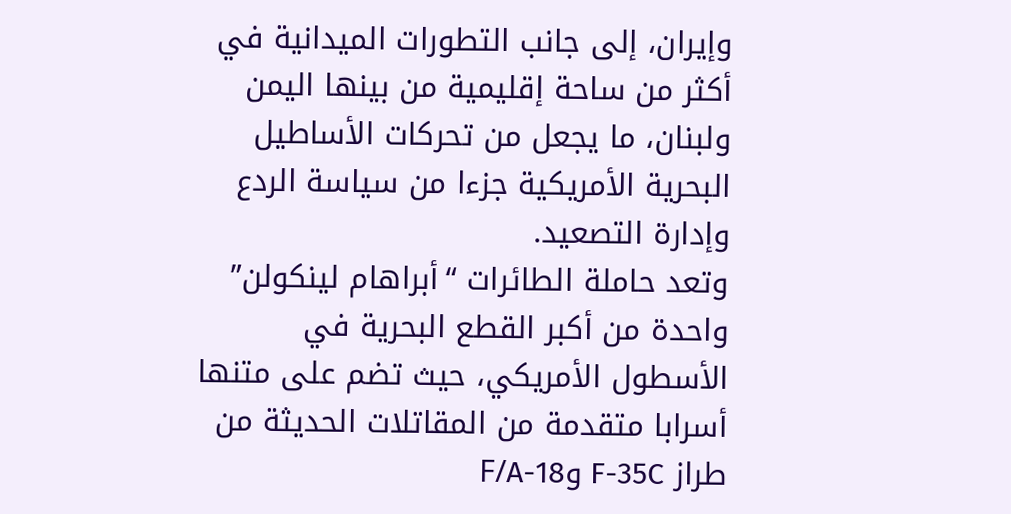وإيران، إلى جانب التطورات الميدانية في أكثر من ساحة إقليمية من بينها اليمن ولبنان، ما يجعل من تحركات الأساطيل البحرية الأمريكية جزءا من سياسة الردع وإدارة التصعيد.
وتعد حاملة الطائرات “أبراهام لينكولن” واحدة من أكبر القطع البحرية في الأسطول الأمريكي، حيث تضم على متنها أسرابا متقدمة من المقاتلات الحديثة من طراز F-35C وF/A-18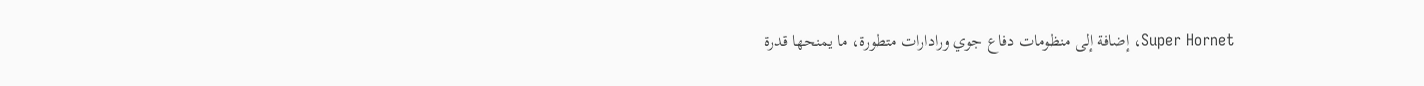Super Hornet، إضافة إلى منظومات دفاع جوي ورادارات متطورة، ما يمنحها قدرة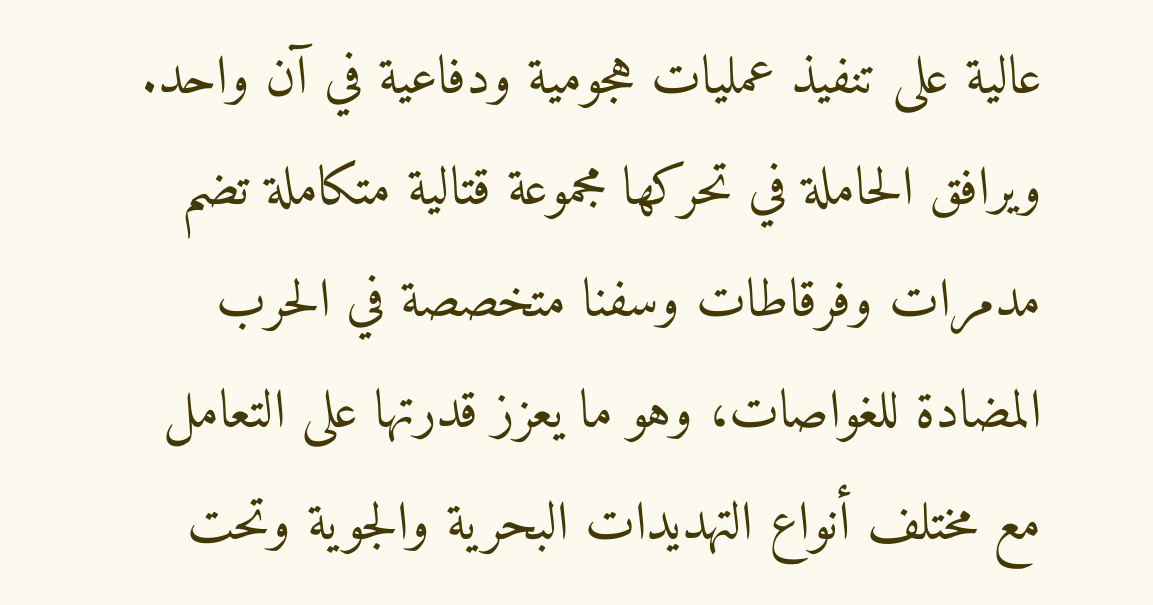عالية على تنفيذ عمليات هجومية ودفاعية في آن واحد.
ويرافق الحاملة في تحركها مجموعة قتالية متكاملة تضم مدمرات وفرقاطات وسفنا متخصصة في الحرب المضادة للغواصات، وهو ما يعزز قدرتها على التعامل مع مختلف أنواع التهديدات البحرية والجوية وتحت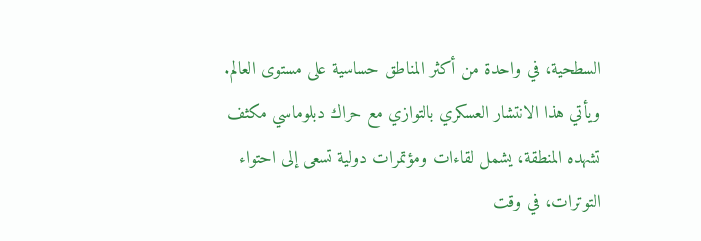السطحية، في واحدة من أكثر المناطق حساسية على مستوى العالم.
ويأتي هذا الانتشار العسكري بالتوازي مع حراك دبلوماسي مكثف تشهده المنطقة، يشمل لقاءات ومؤتمرات دولية تسعى إلى احتواء التوترات، في وقت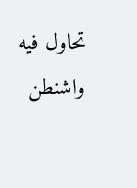تحاول فيه واشنطن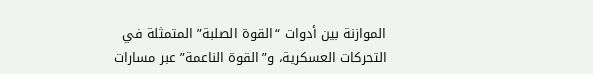الموازنة بين أدوات “القوة الصلبة” المتمثلة في التحركات العسكرية، و”القوة الناعمة” عبر مسارات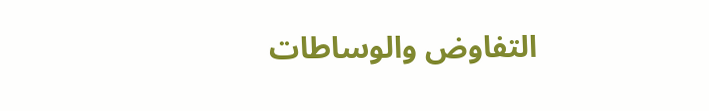التفاوض والوساطات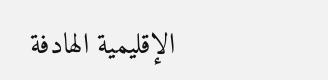الإقليمية الهادفة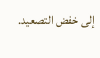إلى خفض التصعيد.